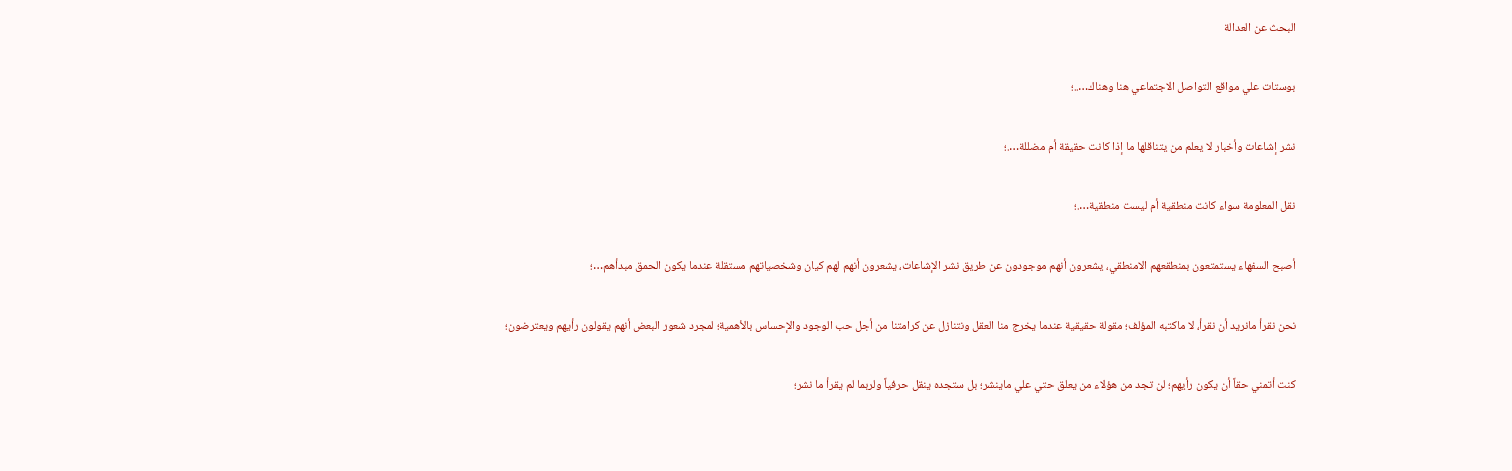البحث عن العدالة

بوستات علي مواقع التواصل الاجتماعي هنا وهناك…..؛

نشر إشاعات وأخبار لا يعلم من يتناقلها ما إذا كانت حقيقة أم مضللة….؛

نقل المعلومة سواء كانت منطقية أم ليست منطقية….؛

أصبح السفهاء يستمتعون بمنطقعهم الامنطقي، يشعرون أنهم موجودون عن طريق نشر الإشاعات، يشعرون أنهم لهم كيان وشخصياتهم مستقلة عندما يكون الحمق مبدأهم…؛

نحن نقرأ مانريد أن نقرأ، لا ماكتبه المؤلف؛ مقولة حقيقية عندما يخرج منا العقل ونتنازل عن كرامتنا من أجل حب الوجود والإحساس بالأهمية؛ لمجرد شعور البعض أنهم يقولون رأيهم ويعترضون؛

كنت أتمني حقاً أن يكون رأيهم؛ لن تجد من هؤلاء من يعلق حتي علي ماينشر؛ بل ستجده ينقل حرفياً ولربما لم يقرأ ما نشر؛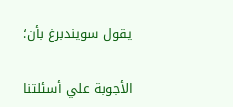يقول سويندبرغ بأن؛

الأجوبة علي أسئلتنا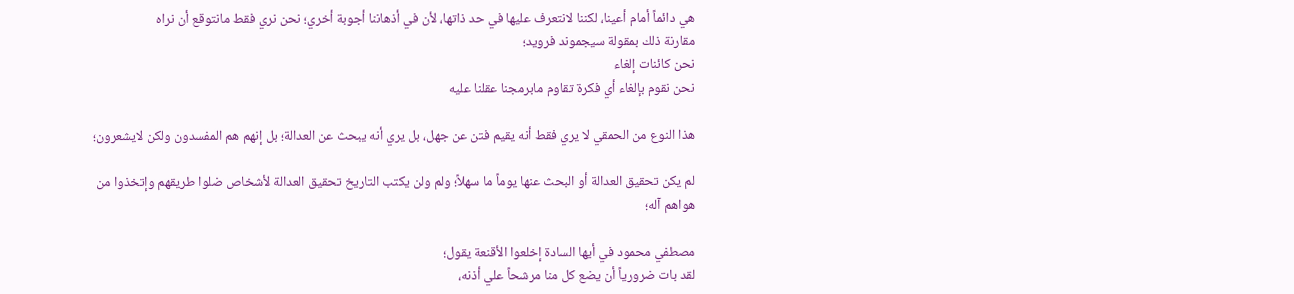هي دائماً أمام أعينا، لكننا لانتعرف عليها في حد ذاتها، لأن في أذهاننا أجوبة أخري؛ نحن نري فقط مانتوقع أن نراه
مقارنة ذلك بمقولة سيجموند فرويد؛
نحن كائنات إلغاء
نحن نقوم بإلغاء أي فكرة تقاوم مابرمجنا عقلنا عليه

هذا النوع من الحمقي لا يري فقط أنه يقيم فتن عن جهل، بل يري أنه يبحث عن العدالة؛ بل إنهم هم المفسدون ولكن لايشعرون؛

لم يكن تحقيق العدالة أو البحث عنها يوماً ما سهلاً؛ ولم ولن يكتب التاريخ تحقيق العدالة لأشخاص ضلوا طريقهم وإتخذوا من هواهم آله؛

مصطفي محمود في أيها السادة إخلعوا الأقنعة يقول؛
لقد بات ضرورياً أن يضع كل منا مرشحاً علي أذنه،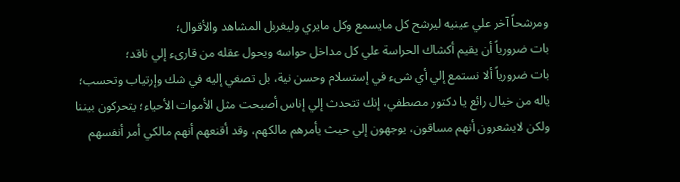ومرشحاً آخر علي عينيه ليرشح كل مايسمع وكل مايري وليغربل المشاهد والأقوال؛
بات ضرورياً أن يقيم أكشاك الحراسة علي كل مداخل حواسه ويحول عقله من قارىء إلي ناقد؛
بات ضرورياً ألا نستمع إلي أي شىء في إستسلام وحسن نية، بل تصغي إليه في شك وإرتياب وتحسب؛
ياله من خيال رائع يا دكتور مصطفي، إنك تتحدث إلي إناس أصبحت مثل الأموات الأحياء؛ يتحركون بيننا ولكن لايشعرون أنهم مساقون، يوجهون إلي حيث يأمرهم مالكهم، وقد أقنعهم أنهم مالكي أمر أنفسهم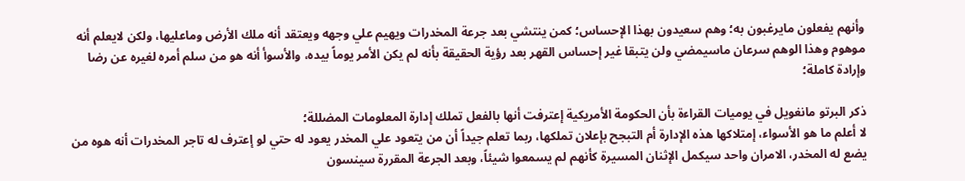وأنهم يفعلون مايرغبون به؛ وهم سعيدون بهذا الإحساس؛ كمن ينتشي بعد جرعة المخدرات ويهيم علي وجهه ويعتقد أنه ملك الأرض وماعليها، ولكن لايعلم أنه موهوم وهذا الوهم سرعان ماسيمضي ولن يتبقا غير إحساس القهر بعد رؤية الحقيقة بأنه لم يكن الأمر يوماً بيده، والأسوأ أنه هو من سلم أمره لغيره عن رضا وإرادة كاملة؛

ذكر البرتو مانغويل في يوميات القراءة بأن الحكومة الأمريكية إعترفت أنها بالفعل تملك إدارة المعلومات المضللة؛
لا أعلم ما هو الأسواء، إمتلاكها هذه الإدارة أم التبجح بإعلان تملكها، ربما تعلم جيداً أن من يتعود علي المخدر يعود له حتي لو إعترف له تاجر المخدرات أنه هوه من يضع له المخدر، الامران واحد سيكمل الإثنان المسيرة كأنهم لم يسمعوا شيئاً، وبعد الجرعة المقررة سينسون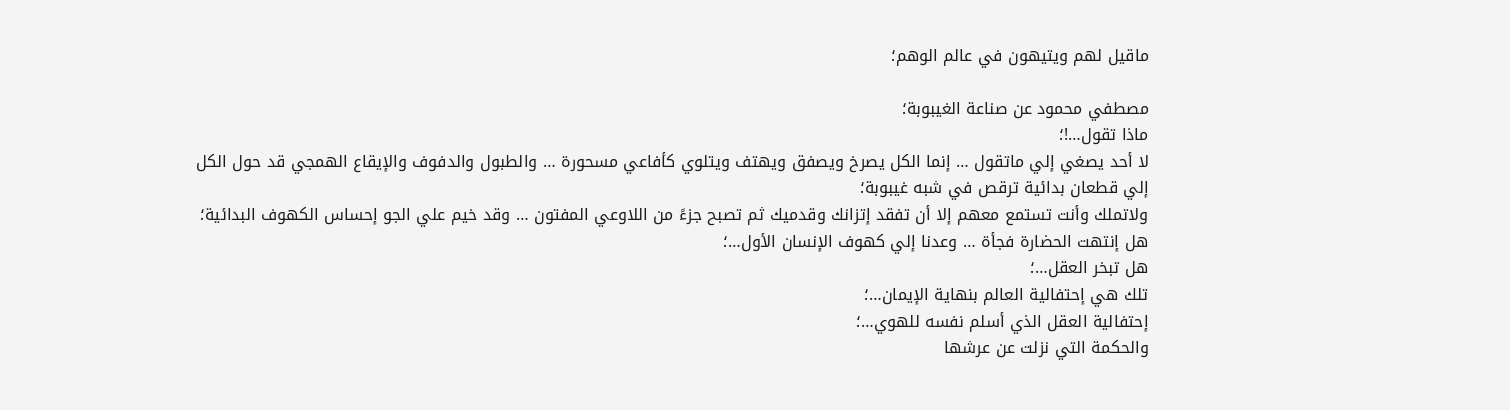ماقيل لهم ويتيهون في عالم الوهم؛

مصطفي محمود عن صناعة الغيبوبة؛
ماذا تقول…!؛
لا أحد يصغي إلي ماتقول … إنما الكل يصرخ ويصفق ويهتف ويتلوي كأفاعي مسحورة … والطبول والدفوف والإيقاع الهمجي قد حول الكل إلي قطعان بدائية ترقص في شبه غيبوبة؛
ولاتملك وأنت تستمع معهم إلا أن تفقد إتزانك وقدميك ثم تصبح جزءً من اللاوعي المفتون … وقد خيم علي الجو إحساس الكهوف البدائية؛
هل إنتهت الحضارة فجأة … وعدنا إلي كهوف الإنسان الأول…؛
هل تبخر العقل…؛
تلك هي إحتفالية العالم بنهاية الإيمان…؛
إحتفالية العقل الذي أسلم نفسه للهوي…؛
والحكمة التي نزلت عن عرشها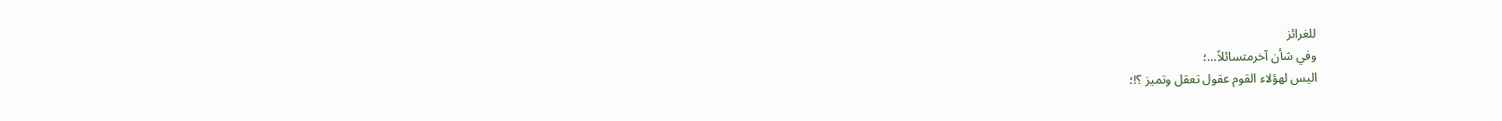للغرائز
وفي شأن آخرمتسائلاً…؛
اليس لهؤلاء القوم عقول تعقل وتميز ؟!؛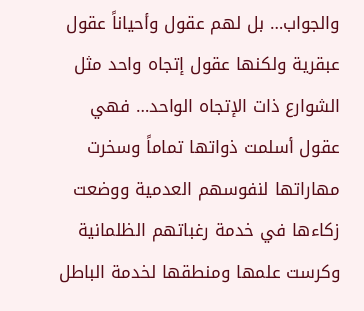والجواب… بل لهم عقول وأحياناً عقول عبقرية ولكنها عقول إتجاه واحد مثل الشوارع ذات الإتجاه الواحد… فهي عقول أسلمت ذواتها تماماً وسخرت مهاراتها لنفوسهم العدمية ووضعت زكاءها في خدمة رغباتهم الظلمانية وكرست علمها ومنطقها لخدمة الباطل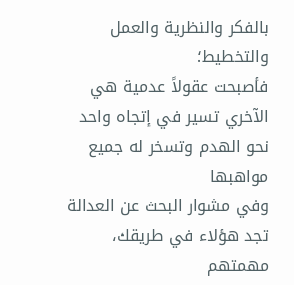بالفكر والنظرية والعمل والتخطيط؛
فأصبحت عقولاً عدمية هي الآخري تسير في إتجاه واحد نحو الهدم وتسخر له جميع مواهبها
وفي مشوار البحث عن العدالة تجد هؤلاء في طريقك، مهمتهم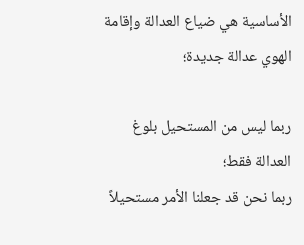الأساسية هي ضياع العدالة وإقامة الهوي عدالة جديدة؛

ربما ليس من المستحيل بلوغ العدالة فقط؛
ربما نحن قد جعلنا الأمر مستحيلاً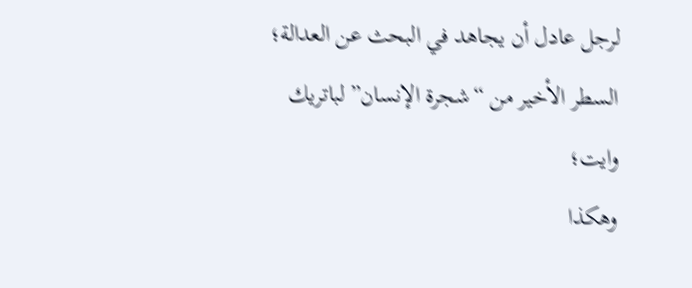لرجل عادل أن يجاهد في البحث عن العدالة؛
السطر الأخير من “شجرة الإنسان” لباتريك وايت؛
وهكذا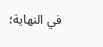في النهاية؛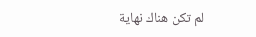لم تكن هناك نهاية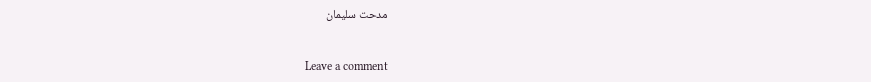مدحت سليمان


Leave a comment